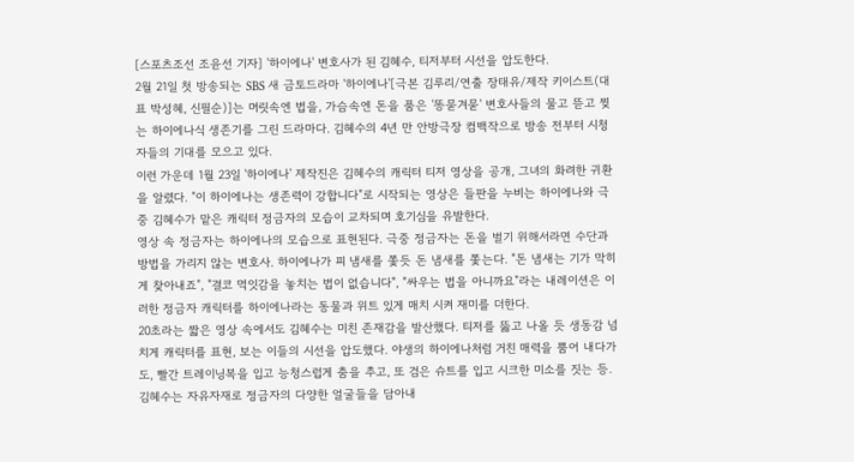[스포츠조선 조윤선 기자] '하이에나' 변호사가 된 김혜수, 티저부터 시선을 압도한다.
2월 21일 첫 방송되는 SBS 새 금토드라마 '하이에나'[극본 김루리/연출 장태유/제작 키이스트(대표 박성혜, 신필순)]는 머릿속엔 법을, 가슴속엔 돈을 품은 '똥묻겨묻' 변호사들의 물고 뜯고 찢는 하이에나식 생존기를 그린 드라마다. 김혜수의 4년 만 안방극장 컴백작으로 방송 전부터 시청자들의 기대를 모으고 있다.
이런 가운데 1월 23일 '하이에나' 제작진은 김혜수의 캐릭터 티저 영상을 공개, 그녀의 화려한 귀환을 알렸다. "이 하이에나는 생존력이 강합니다"로 시작되는 영상은 들판을 누비는 하이에나와 극중 김혜수가 맡은 캐릭터 정금자의 모습이 교차되며 호기심을 유발한다.
영상 속 정금자는 하이에나의 모습으로 표현된다. 극중 정금자는 돈을 벌기 위해서라면 수단과 방법을 가리지 않는 변호사. 하이에나가 피 냄새를 쫓듯 돈 냄새를 쫓는다. "돈 냄새는 기가 막히게 찾아내죠", "결코 먹잇감을 놓치는 법이 없습니다", "싸우는 법을 아니까요"라는 내레이션은 이러한 정금자 캐릭터를 하이에나라는 동물과 위트 있게 매치 시켜 재미를 더한다.
20초라는 짧은 영상 속에서도 김혜수는 미친 존재감을 발산했다. 티저를 뚫고 나올 듯 생동감 넘치게 캐릭터를 표현, 보는 이들의 시선을 압도했다. 야생의 하이에나처럼 거친 매력을 뿜어 내다가도, 빨간 트레이닝복을 입고 능청스럽게 춤을 추고, 또 검은 슈트를 입고 시크한 미소를 짓는 등. 김혜수는 자유자재로 정금자의 다양한 얼굴들을 담아내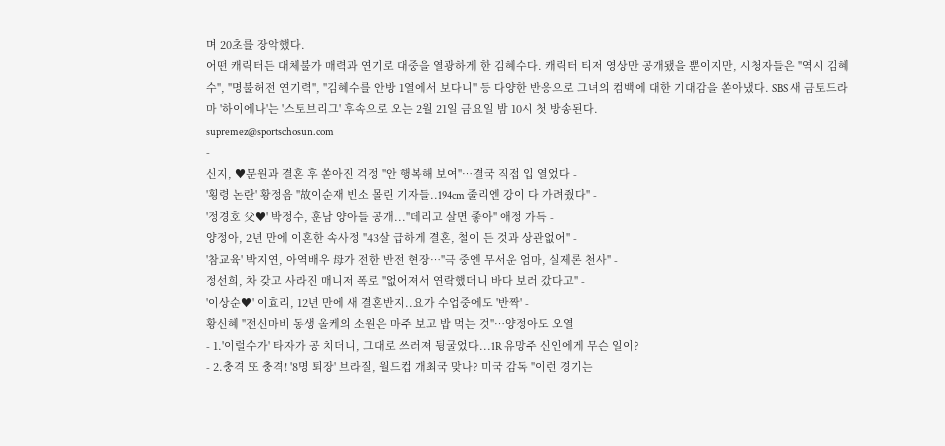며 20초를 장악했다.
어떤 캐릭터든 대체불가 매력과 연기로 대중을 열광하게 한 김혜수다. 캐릭터 티저 영상만 공개됐을 뿐이지만, 시청자들은 "역시 김혜수", "명불허전 연기력", "김혜수를 안방 1열에서 보다니" 등 다양한 반응으로 그녀의 컴백에 대한 기대감을 쏟아냈다. SBS 새 금토드라마 '하이에나'는 '스토브리그' 후속으로 오는 2월 21일 금요일 밤 10시 첫 방송된다.
supremez@sportschosun.com
-
신지, ♥문원과 결혼 후 쏟아진 걱정 "안 행복해 보여"…결국 직접 입 열었다 -
'횡령 논란' 황정음 "故이순재 빈소 몰린 기자들..194cm 줄리엔 강이 다 가려줬다" -
'정경호 父♥' 박정수, 훈남 양아들 공개..."데리고 살면 좋아" 애정 가득 -
양정아, 2년 만에 이혼한 속사정 "43살 급하게 결혼, 철이 든 것과 상관없어" -
'참교육' 박지연, 아역배우 母가 전한 반전 현장…"극 중엔 무서운 엄마, 실제론 천사" -
정선희, 차 갖고 사라진 매니저 폭로 "없어져서 연락했더니 바다 보러 갔다고" -
'이상순♥' 이효리, 12년 만에 새 결혼반지..요가 수업중에도 '반짝' -
황신혜 "전신마비 동생 올케의 소원은 마주 보고 밥 먹는 것"…양정아도 오열
- 1.'이럴수가' 타자가 공 치더니, 그대로 쓰러져 뒹굴었다...1R 유망주 신인에게 무슨 일이?
- 2.충격 또 충격! '8명 퇴장' 브라질, 월드컵 개최국 맞나? 미국 감독 "이런 경기는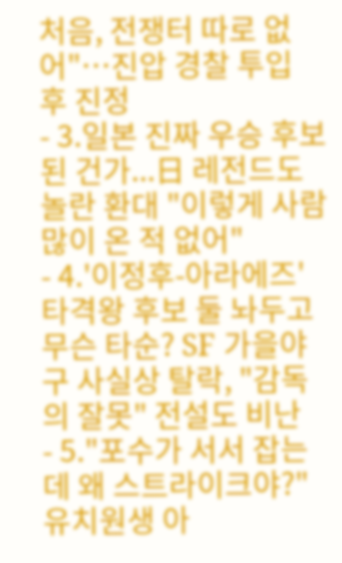처음, 전쟁터 따로 없어"…진압 경찰 투입 후 진정
- 3.일본 진짜 우승 후보 된 건가...日 레전드도 놀란 환대 "이렇게 사람 많이 온 적 없어"
- 4.'이정후-아라에즈' 타격왕 후보 둘 놔두고 무슨 타순? SF 가을야구 사실상 탈락, "감독의 잘못" 전설도 비난
- 5."포수가 서서 잡는데 왜 스트라이크야?" 유치원생 아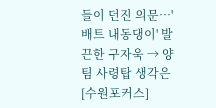들이 던진 의문…'배트 내동댕이' 발끈한 구자욱 → 양팀 사령탑 생각은 [수원포커스]